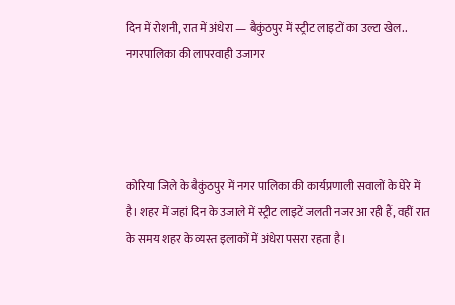दिन में रोशनी, रात में अंधेरा — बैकुंठपुर में स्ट्रीट लाइटों का उल्टा खेल.. नगरपालिका की लापरवाही उजागर




कोरिया जिले के बैकुंठपुर में नगर पालिका की कार्यप्रणाली सवालों के घेरे में है। शहर में जहां दिन के उजाले में स्ट्रीट लाइटें जलती नजर आ रही हैं, वहीं रात के समय शहर के व्यस्त इलाकों में अंधेरा पसरा रहता है।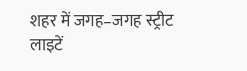शहर में जगह–जगह स्ट्रीट लाइटें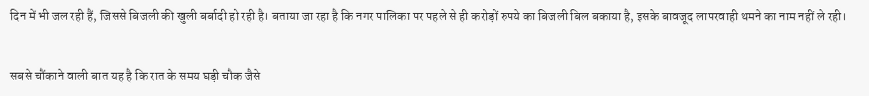दिन में भी जल रही हैं, जिससे बिजली की खुली बर्बादी हो रही है। बताया जा रहा है कि नगर पालिका पर पहले से ही करोड़ों रुपये का बिजली बिल बकाया है, इसके बावजूद लापरवाही थमने का नाम नहीं ले रही।


सबसे चौंकाने वाली बात यह है कि रात के समय घड़ी चौक जैसे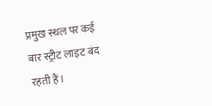प्रमुख स्थल पर कई बार स्ट्रीट लाइट बंद रहती हैं।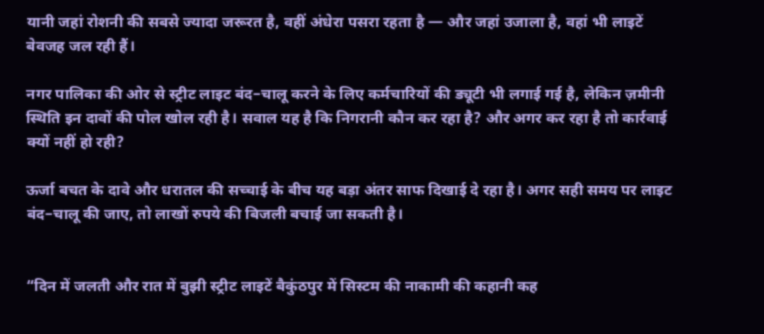यानी जहां रोशनी की सबसे ज्यादा जरूरत है, वहीं अंधेरा पसरा रहता है — और जहां उजाला है, वहां भी लाइटें बेवजह जल रही हैं।

नगर पालिका की ओर से स्ट्रीट लाइट बंद–चालू करने के लिए कर्मचारियों की ड्यूटी भी लगाई गई है, लेकिन ज़मीनी स्थिति इन दावों की पोल खोल रही है। सवाल यह है कि निगरानी कौन कर रहा है? और अगर कर रहा है तो कार्रवाई क्यों नहीं हो रही?

ऊर्जा बचत के दावे और धरातल की सच्चाई के बीच यह बड़ा अंतर साफ दिखाई दे रहा है। अगर सही समय पर लाइट बंद–चालू की जाए, तो लाखों रुपये की बिजली बचाई जा सकती है।


“दिन में जलती और रात में बुझी स्ट्रीट लाइटें बैकुंठपुर में सिस्टम की नाकामी की कहानी कह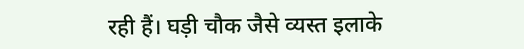रही हैं। घड़ी चौक जैसे व्यस्त इलाके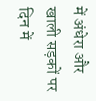में अंधेरा और खाली सड़कों पर दिन में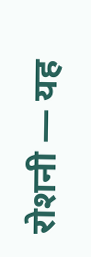रोशनी — यह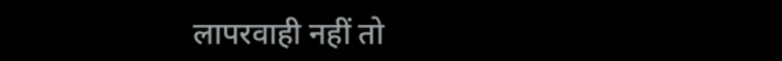लापरवाही नहीं तो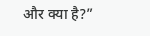और क्या है?”